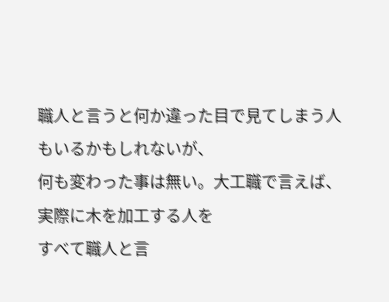職人と言うと何か違った目で見てしまう人もいるかもしれないが、
何も変わった事は無い。大工職で言えば、実際に木を加工する人を
すべて職人と言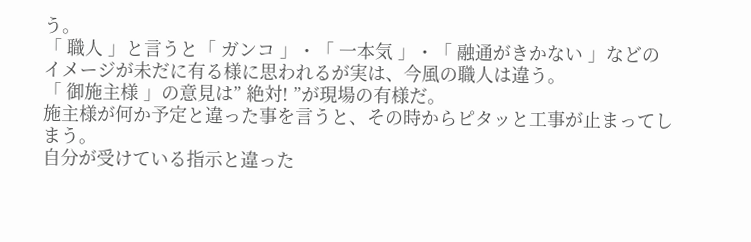う。
「 職人 」と言うと「 ガンコ 」・「 一本気 」・「 融通がきかない 」などの
イメージが未だに有る様に思われるが実は、今風の職人は違う。
「 御施主様 」の意見は” 絶対! ”が現場の有様だ。
施主様が何か予定と違った事を言うと、その時からピタッと工事が止まってしまう。
自分が受けている指示と違った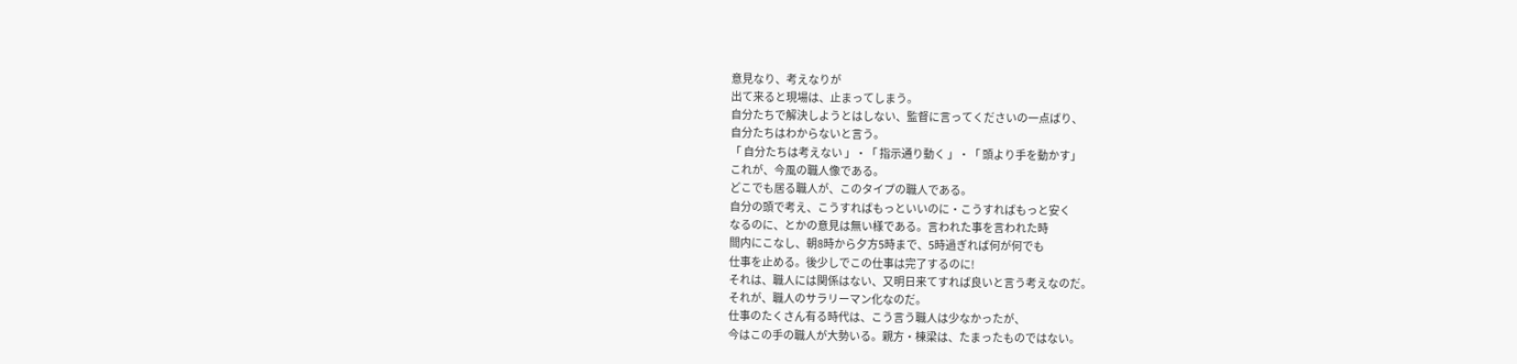意見なり、考えなりが
出て来ると現場は、止まってしまう。
自分たちで解決しようとはしない、監督に言ってくださいの一点ばり、
自分たちはわからないと言う。
「 自分たちは考えない 」・「 指示通り動く 」・「 頭より手を動かす」
これが、今風の職人像である。
どこでも居る職人が、このタイプの職人である。
自分の頭で考え、こうすればもっといいのに・こうすればもっと安く
なるのに、とかの意見は無い様である。言われた事を言われた時
間内にこなし、朝8時から夕方5時まで、5時過ぎれば何が何でも
仕事を止める。後少しでこの仕事は完了するのに!
それは、職人には関係はない、又明日来てすれば良いと言う考えなのだ。
それが、職人のサラリーマン化なのだ。
仕事のたくさん有る時代は、こう言う職人は少なかったが、
今はこの手の職人が大勢いる。親方・棟梁は、たまったものではない。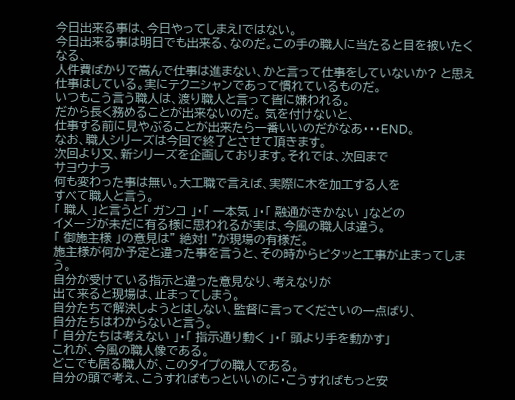今日出来る事は、今日やってしまえ!ではない。
今日出来る事は明日でも出来る、なのだ。この手の職人に当たると目を被いたくなる、
人件費ばかりで嵩んで仕事は進まない、かと言って仕事をしていないか? と思え
仕事はしている。実にテクニシャンであって慣れているものだ。
いつもこう言う職人は、渡り職人と言って皆に嫌われる。
だから長く務めることが出来ないのだ。 気を付けないと、
仕事する前に見やぶることが出来たら一番いいのだがなあ・・・END。
なお、職人シリーズは今回で終了とさせて頂きます。
次回より又、新シリーズを企画しております。それでは、次回まで
サヨウナラ
何も変わった事は無い。大工職で言えば、実際に木を加工する人を
すべて職人と言う。
「 職人 」と言うと「 ガンコ 」・「 一本気 」・「 融通がきかない 」などの
イメージが未だに有る様に思われるが実は、今風の職人は違う。
「 御施主様 」の意見は” 絶対! ”が現場の有様だ。
施主様が何か予定と違った事を言うと、その時からピタッと工事が止まってしまう。
自分が受けている指示と違った意見なり、考えなりが
出て来ると現場は、止まってしまう。
自分たちで解決しようとはしない、監督に言ってくださいの一点ばり、
自分たちはわからないと言う。
「 自分たちは考えない 」・「 指示通り動く 」・「 頭より手を動かす」
これが、今風の職人像である。
どこでも居る職人が、このタイプの職人である。
自分の頭で考え、こうすればもっといいのに・こうすればもっと安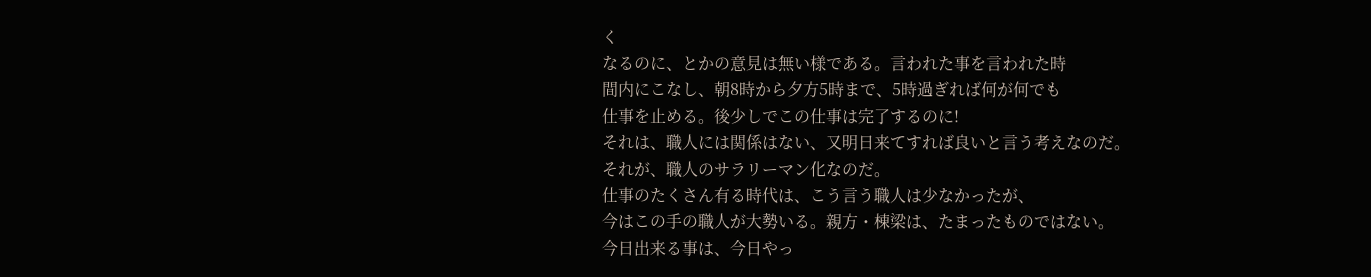く
なるのに、とかの意見は無い様である。言われた事を言われた時
間内にこなし、朝8時から夕方5時まで、5時過ぎれば何が何でも
仕事を止める。後少しでこの仕事は完了するのに!
それは、職人には関係はない、又明日来てすれば良いと言う考えなのだ。
それが、職人のサラリーマン化なのだ。
仕事のたくさん有る時代は、こう言う職人は少なかったが、
今はこの手の職人が大勢いる。親方・棟梁は、たまったものではない。
今日出来る事は、今日やっ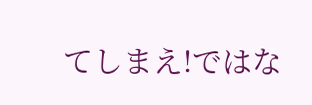てしまえ!ではな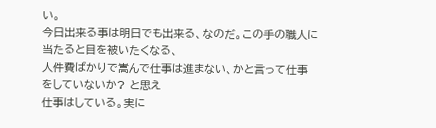い。
今日出来る事は明日でも出来る、なのだ。この手の職人に当たると目を被いたくなる、
人件費ばかりで嵩んで仕事は進まない、かと言って仕事をしていないか? と思え
仕事はしている。実に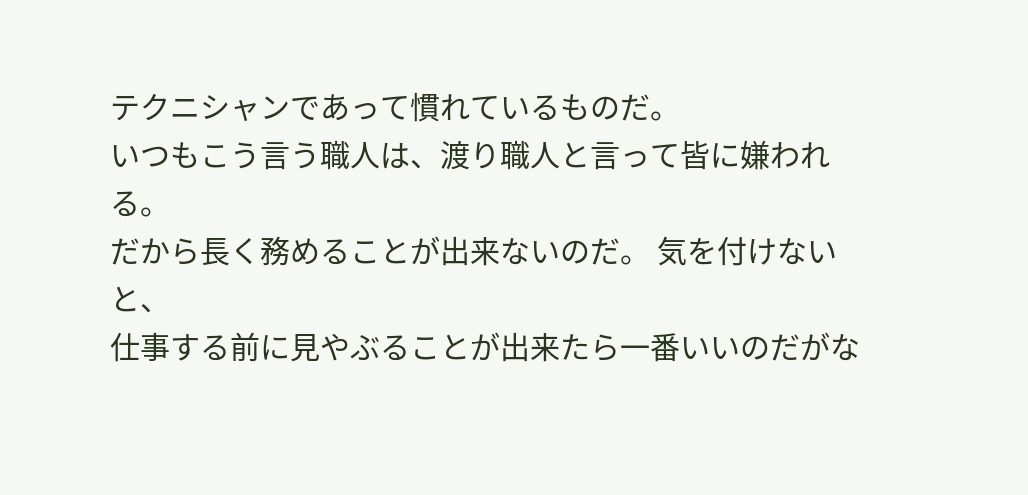テクニシャンであって慣れているものだ。
いつもこう言う職人は、渡り職人と言って皆に嫌われる。
だから長く務めることが出来ないのだ。 気を付けないと、
仕事する前に見やぶることが出来たら一番いいのだがな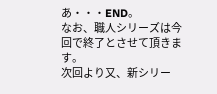あ・・・END。
なお、職人シリーズは今回で終了とさせて頂きます。
次回より又、新シリー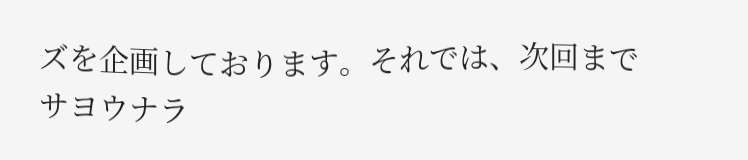ズを企画しております。それでは、次回まで
サヨウナラ